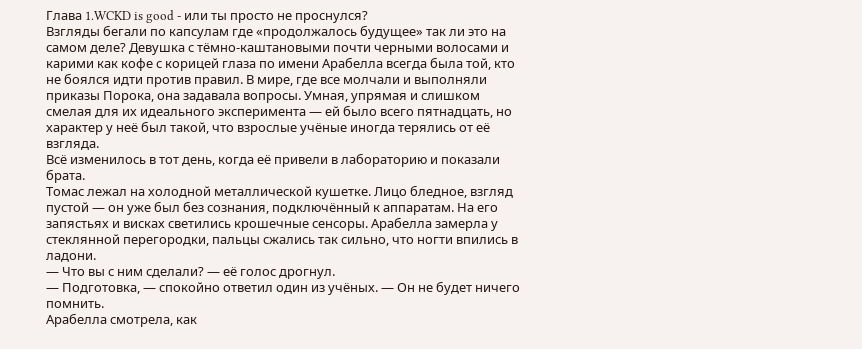Глава 1.WCKD is good - или ты просто не проснулся?
Взгляды бегали по капсулам где «продолжалось будущее» так ли это на самом деле? Девушка с тёмно-каштановыми почти черными волосами и карими как кофе с корицей глаза по имени Арабелла всегда была той, кто не боялся идти против правил. В мире, где все молчали и выполняли приказы Порока, она задавала вопросы. Умная, упрямая и слишком смелая для их идеального эксперимента — ей было всего пятнадцать, но характер у неё был такой, что взрослые учёные иногда терялись от её взгляда.
Всё изменилось в тот день, когда её привели в лабораторию и показали брата.
Томас лежал на холодной металлической кушетке. Лицо бледное, взгляд пустой — он уже был без сознания, подключённый к аппаратам. На его запястьях и висках светились крошечные сенсоры. Арабелла замерла у стеклянной перегородки, пальцы сжались так сильно, что ногти впились в ладони.
— Что вы с ним сделали? — её голос дрогнул.
— Подготовка, — спокойно ответил один из учёных. — Он не будет ничего помнить.
Арабелла смотрела, как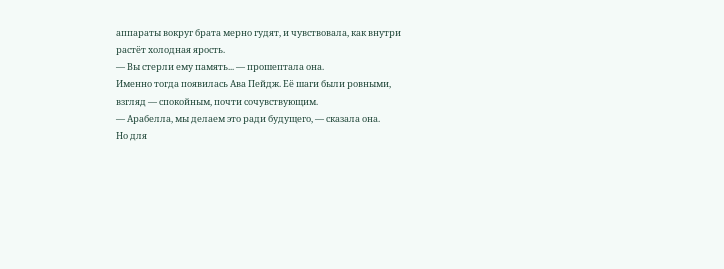аппараты вокруг брата мерно гудят, и чувствовала, как внутри растёт холодная ярость.
— Вы стерли ему память... — прошептала она.
Именно тогда появилась Ава Пейдж. Её шаги были ровными, взгляд — спокойным, почти сочувствующим.
— Арабелла, мы делаем это ради будущего, — сказала она.
Но для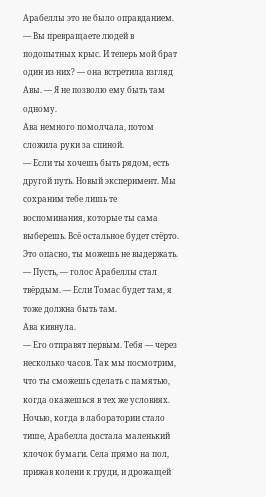Арабеллы это не было оправданием.
— Вы превращаете людей в подопытных крыс. И теперь мой брат один из них? — она встретила взгляд Авы. — Я не позволю ему быть там одному.
Ава немного помолчала, потом сложила руки за спиной.
— Если ты хочешь быть рядом, есть другой путь. Новый эксперимент. Мы сохраним тебе лишь те воспоминания, которые ты сама выберешь. Всё остальное будет стёрто. Это опасно, ты можешь не выдержать.
— Пусть, — голос Арабеллы стал твёрдым. — Если Томас будет там, я тоже должна быть там.
Ава кивнула.
— Его отправят первым. Тебя — через несколько часов. Так мы посмотрим, что ты сможешь сделать с памятью, когда окажешься в тех же условиях.
Ночью, когда в лаборатории стало тише, Арабелла достала маленький клочок бумаги. Села прямо на пол, прижав колени к груди, и дрожащей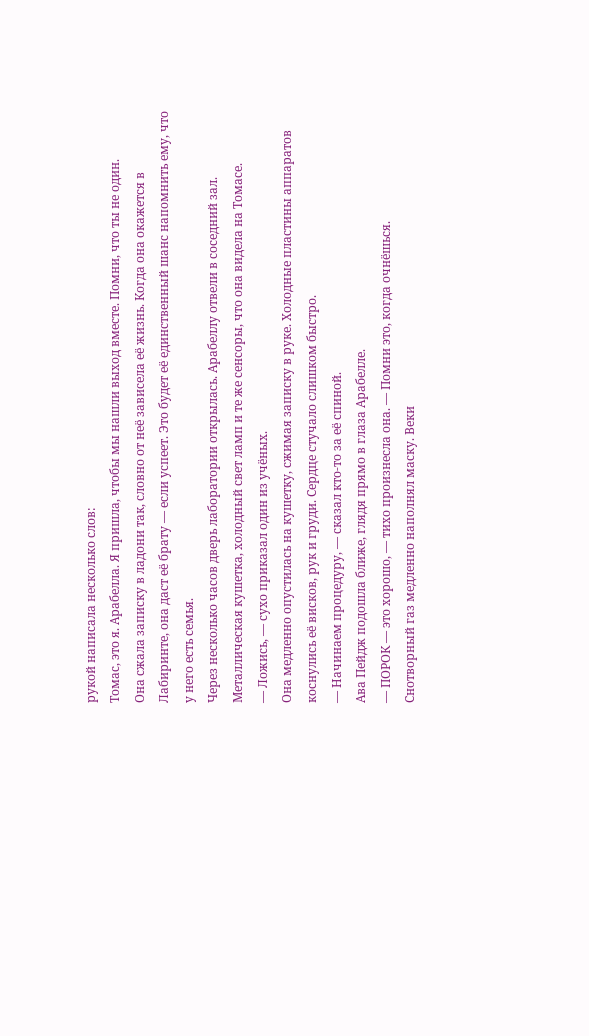рукой написала несколько слов:
Томас, это я. Арабелла. Я пришла, чтобы мы нашли выход вместе. Помни, что ты не один.
Она сжала записку в ладони так, словно от неё зависела её жизнь. Когда она окажется в Лабиринте, она даст её брату — если успеет. Это будет её единственный шанс напомнить ему, что у него есть семья.
Через несколько часов дверь лаборатории открылась. Арабеллу отвели в соседний зал. Металлическая кушетка, холодный свет ламп и те же сенсоры, что она видела на Томасе.
— Ложись, — сухо приказал один из учёных.
Она медленно опустилась на кушетку, сжимая записку в руке. Холодные пластины аппаратов коснулись её висков, рук и груди. Сердце стучало слишком быстро.
— Начинаем процедуру, — сказал кто-то за её спиной.
Ава Пейдж подошла ближе, глядя прямо в глаза Арабелле.
— ПОРОК — это хорошо, — тихо произнесла она. — Помни это, когда очнёшься.
Снотворный газ медленно наполнял маску. Веки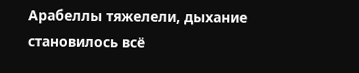Арабеллы тяжелели, дыхание становилось всё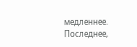медленнее. Последнее,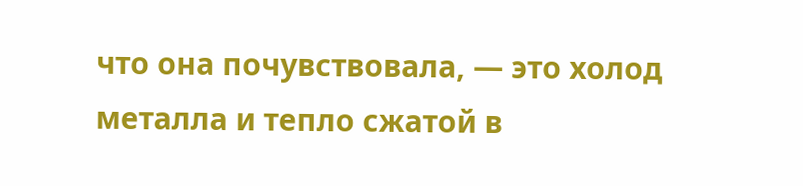что она почувствовала, — это холод металла и тепло сжатой в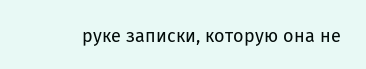руке записки, которую она не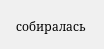собиралась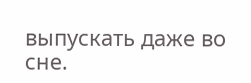выпускать даже во сне.